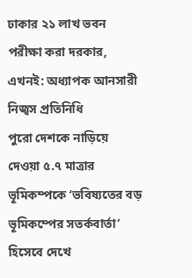ঢাকার ২১ লাখ ভবন পরীক্ষা করা দরকার, এখনই: অধ্যাপক আনসারী
নিজ্বস প্রতিনিধি
পুরো দেশকে নাড়িয়ে দেওয়া ৫.৭ মাত্রার ভূমিকম্পকে ‘ভবিষ্যতের বড় ভূমিকম্পের সতর্কবার্তা’ হিসেবে দেখে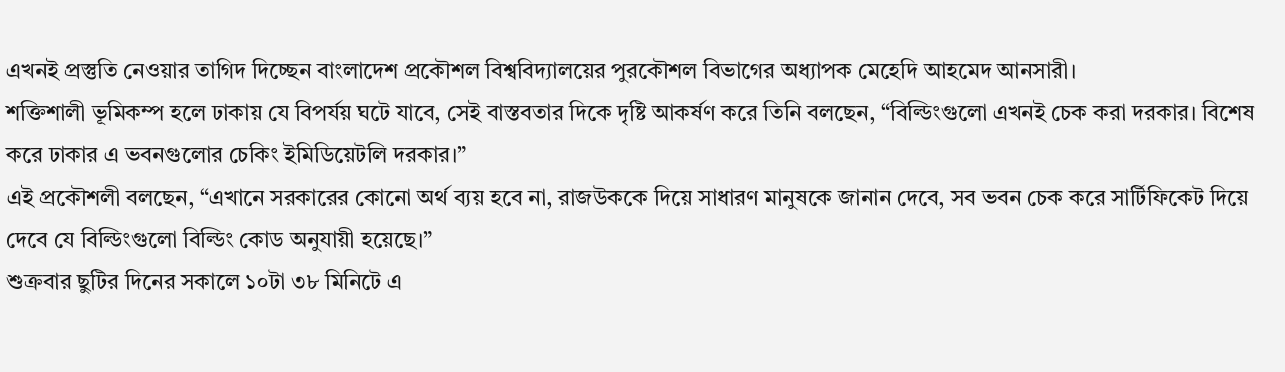এখনই প্রস্তুতি নেওয়ার তাগিদ দিচ্ছেন বাংলাদেশ প্রকৌশল বিশ্ববিদ্যালয়ের পুরকৌশল বিভাগের অধ্যাপক মেহেদি আহমেদ আনসারী।
শক্তিশালী ভূমিকম্প হলে ঢাকায় যে বিপর্যয় ঘটে যাবে, সেই বাস্তবতার দিকে দৃষ্টি আকর্ষণ করে তিনি বলছেন, “বিল্ডিংগুলো এখনই চেক করা দরকার। বিশেষ করে ঢাকার এ ভবনগুলোর চেকিং ইমিডিয়েটলি দরকার।”
এই প্রকৌশলী বলছেন, “এখানে সরকারের কোনো অর্থ ব্যয় হবে না, রাজউককে দিয়ে সাধারণ মানুষকে জানান দেবে, সব ভবন চেক করে সার্টিফিকেট দিয়ে দেবে যে বিল্ডিংগুলো বিল্ডিং কোড অনুযায়ী হয়েছে।”
শুক্রবার ছুটির দিনের সকালে ১০টা ৩৮ মিনিটে এ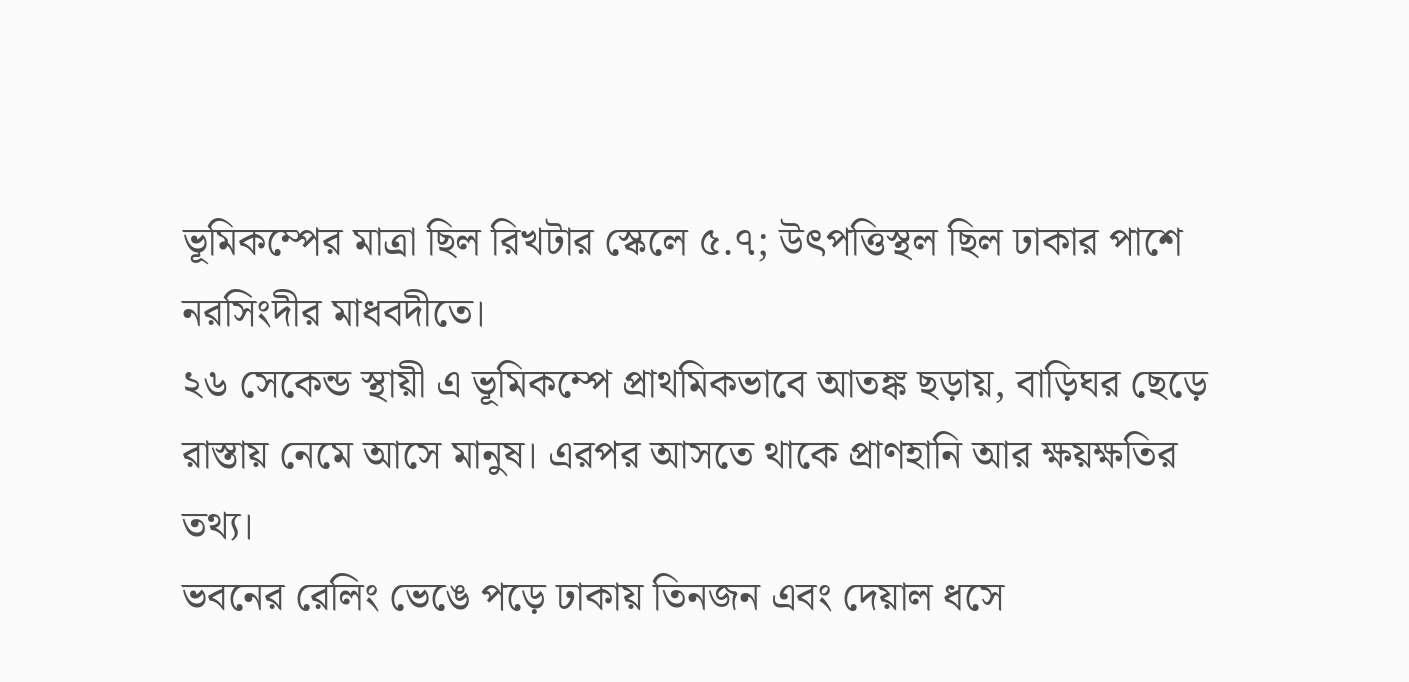ভূমিকম্পের মাত্রা ছিল রিখটার স্কেলে ৫.৭; উৎপত্তিস্থল ছিল ঢাকার পাশে নরসিংদীর মাধবদীতে।
২৬ সেকেন্ড স্থায়ী এ ভূমিকম্পে প্রাথমিকভাবে আতঙ্ক ছড়ায়, বাড়িঘর ছেড়ে রাস্তায় নেমে আসে মানুষ। এরপর আসতে থাকে প্রাণহানি আর ক্ষয়ক্ষতির তথ্য।
ভবনের রেলিং ভেঙে পড়ে ঢাকায় তিনজন এবং দেয়াল ধসে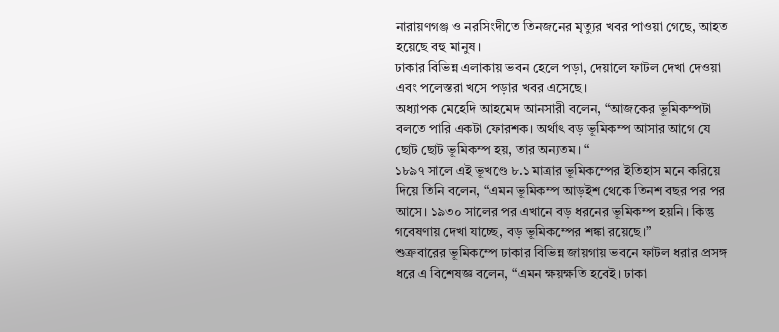নারায়ণগঞ্জ ও নরসিংদীতে তিনজনের মৃত্যুর খবর পাওয়া গেছে, আহত হয়েছে বহু মানুষ।
ঢাকার বিভিন্ন এলাকায় ভবন হেলে পড়া, দেয়ালে ফাটল দেখা দেওয়া এবং পলেস্তরা খসে পড়ার খবর এসেছে।
অধ্যাপক মেহেদি আহমেদ আনসারী বলেন, “আজকের ভূমিকম্পটা বলতে পারি একটা ফোরশক। অর্থাৎ বড় ভূমিকম্প আসার আগে যে ছোট ছোট ভূমিকম্প হয়, তার অন্যতম। “
১৮৯৭ সালে এই ভূখণ্ডে ৮.১ মাত্রার ভূমিকম্পের ইতিহাস মনে করিয়ে দিয়ে তিনি বলেন, “এমন ভূমিকম্প আড়ইশ থেকে তিনশ বছর পর পর আসে। ১৯৩০ সালের পর এখানে বড় ধরনের ভূমিকম্প হয়নি। কিন্তু গবেষণায় দেখা যাচ্ছে, বড় ভূমিকম্পের শঙ্কা রয়েছে।”
শুক্রবারের ভূমিকম্পে ঢাকার বিভিন্ন জায়গায় ভবনে ফাটল ধরার প্রসঙ্গ ধরে এ বিশেষজ্ঞ বলেন, “এমন ক্ষয়ক্ষতি হবেই। ঢাকা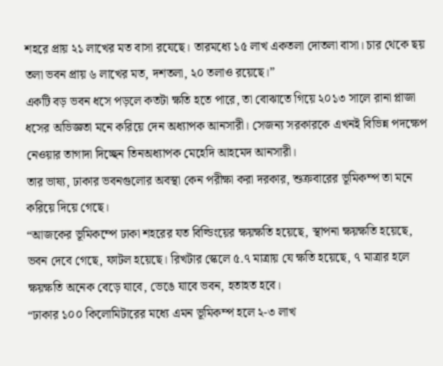শহরে প্রায় ২১ লাখের মত বাসা রযেছে। তারমধ্যে ১৫ লাখ একতলা দোতলা বাসা। চার থেকে ছয় তলা ভবন প্রায় ৬ লাখের মত, দশতলা, ২০ তলাও রয়েছে।”
একটি বড় ভবন ধসে পড়লে কতটা ক্ষতি হতে পারে, তা বোঝাতে গিয়ে ২০১৩ সালে রানা প্লাজা ধসের অভিজ্ঞতা মনে করিয়ে দেন অধ্যাপক আনসারী। সেজন্য সরকারকে এখনই বিভিন্ন পদক্ষেপ নেওয়ার তাগাদা দিচ্ছেন তিনঅধ্যাপক মেহেদি আহমেদ আনসারী।
তার ভাষ্য, ঢাকার ভবনগুলোর অবস্থা কেন পরীক্ষা করা দরকার, শুক্রবারের ভূমিকম্প তা মনে করিয়ে দিয়ে গেছে।
“আজকের ভূমিকম্পে ঢাকা শহরের যত বিল্ডিংয়ের ক্ষয়ক্ষতি হয়েছে, স্থাপনা ক্ষয়ক্ষতি হয়েছে, ভবন দেবে গেছে, ফাটল হয়েছে। রিখটার স্কেলে ৫.৭ মাত্রায় যে ক্ষতি হয়েছে, ৭ মাত্রার হলে ক্ষয়ক্ষতি অনেক বেড়ে যাবে, ভেঙে যাবে ভবন, হতাহত হবে।
“ঢাকার ১০০ কিলোমিটারের মধ্যে এমন ভূমিকম্প হলে ২-৩ লাখ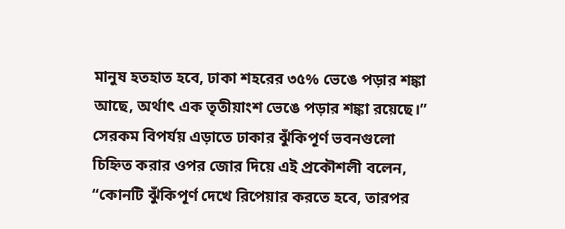মানুষ হতহাত হবে, ঢাকা শহরের ৩৫% ভেঙে পড়ার শঙ্কা আছে, অর্থাৎ এক তৃতীয়াংশ ভেঙে পড়ার শঙ্কা রয়েছে।”
সেরকম বিপর্যয় এড়াতে ঢাকার ঝুঁকিপূর্ণ ভবনগুলো চিহ্নিত করার ওপর জোর দিয়ে এই প্রকৌশলী বলেন, “কোনটি ঝুঁকিপূর্ণ দেখে রিপেয়ার করতে হবে, তারপর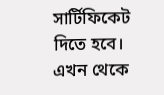সার্টিফিকেট দিতে হবে। এখন থেকে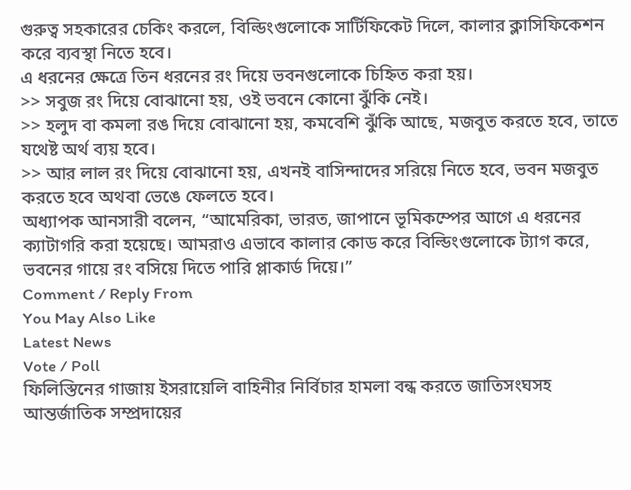গুরুত্ব সহকারের চেকিং করলে, বিল্ডিংগুলোকে সার্টিফিকেট দিলে, কালার ক্লাসিফিকেশন করে ব্যবস্থা নিতে হবে।
এ ধরনের ক্ষেত্রে তিন ধরনের রং দিয়ে ভবনগুলোকে চিহ্নিত করা হয়।
>> সবুজ রং দিয়ে বোঝানো হয়, ওই ভবনে কোনো ঝুঁকি নেই।
>> হলুদ বা কমলা রঙ দিয়ে বোঝানো হয়, কমবেশি ঝুঁকি আছে, মজবুত করতে হবে, তাতে যথেষ্ট অর্থ ব্যয় হবে।
>> আর লাল রং দিয়ে বোঝানো হয়, এখনই বাসিন্দাদের সরিয়ে নিতে হবে, ভবন মজবুত করতে হবে অথবা ভেঙে ফেলতে হবে।
অধ্যাপক আনসারী বলেন, “আমেরিকা, ভারত, জাপানে ভূমিকম্পের আগে এ ধরনের ক্যাটাগরি করা হয়েছে। আমরাও এভাবে কালার কোড করে বিল্ডিংগুলোকে ট্যাগ করে, ভবনের গায়ে রং বসিয়ে দিতে পারি প্লাকার্ড দিয়ে।”
Comment / Reply From
You May Also Like
Latest News
Vote / Poll
ফিলিস্তিনের গাজায় ইসরায়েলি বাহিনীর নির্বিচার হামলা বন্ধ করতে জাতিসংঘসহ আন্তর্জাতিক সম্প্রদায়ের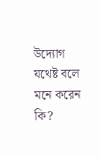উদ্যোগ যথেষ্ট বলে মনে করেন কি?